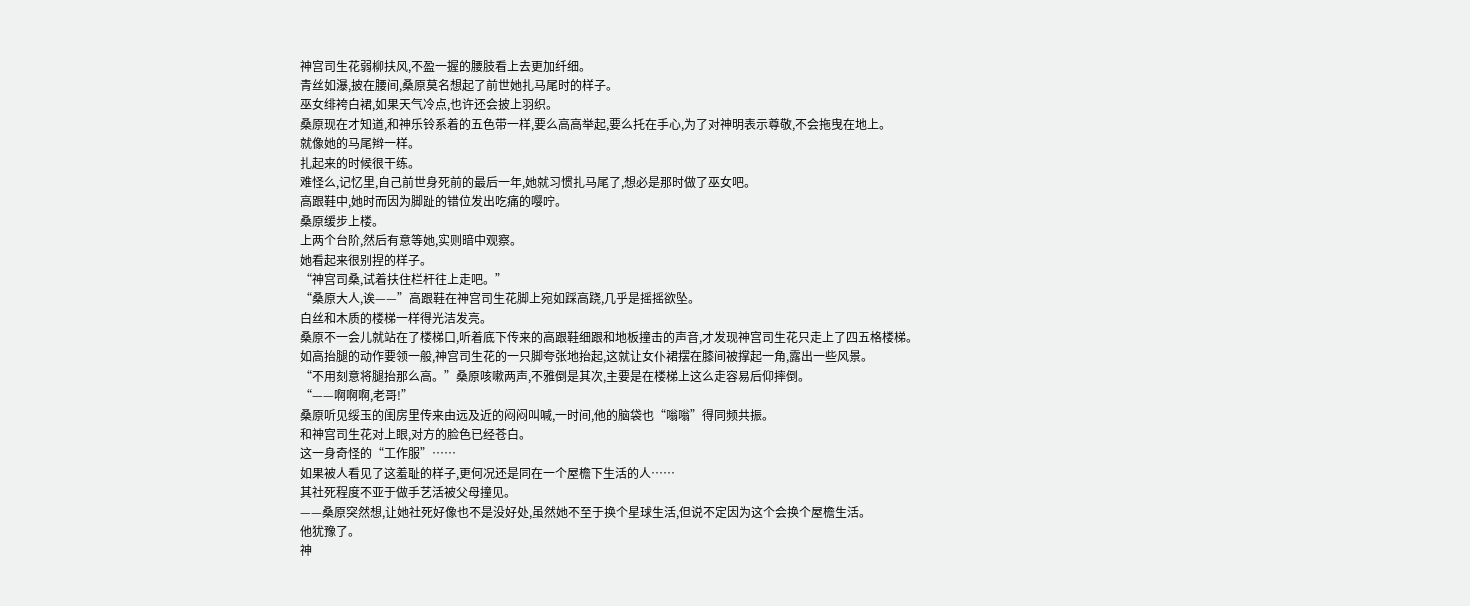神宫司生花弱柳扶风,不盈一握的腰肢看上去更加纤细。
青丝如瀑,披在腰间,桑原莫名想起了前世她扎马尾时的样子。
巫女绯袴白裙,如果天气冷点,也许还会披上羽织。
桑原现在才知道,和神乐铃系着的五色带一样,要么高高举起,要么托在手心,为了对神明表示尊敬,不会拖曳在地上。
就像她的马尾辫一样。
扎起来的时候很干练。
难怪么,记忆里,自己前世身死前的最后一年,她就习惯扎马尾了,想必是那时做了巫女吧。
高跟鞋中,她时而因为脚趾的错位发出吃痛的嘤咛。
桑原缓步上楼。
上两个台阶,然后有意等她,实则暗中观察。
她看起来很别捏的样子。
“神宫司桑,试着扶住栏杆往上走吧。”
“桑原大人,诶——”高跟鞋在神宫司生花脚上宛如踩高跷,几乎是摇摇欲坠。
白丝和木质的楼梯一样得光洁发亮。
桑原不一会儿就站在了楼梯口,听着底下传来的高跟鞋细跟和地板撞击的声音,才发现神宫司生花只走上了四五格楼梯。
如高抬腿的动作要领一般,神宫司生花的一只脚夸张地抬起,这就让女仆裙摆在膝间被撑起一角,露出一些风景。
“不用刻意将腿抬那么高。”桑原咳嗽两声,不雅倒是其次,主要是在楼梯上这么走容易后仰摔倒。
“——啊啊啊,老哥!”
桑原听见绥玉的闺房里传来由远及近的闷闷叫喊,一时间,他的脑袋也“嗡嗡”得同频共振。
和神宫司生花对上眼,对方的脸色已经苍白。
这一身奇怪的“工作服”……
如果被人看见了这羞耻的样子,更何况还是同在一个屋檐下生活的人……
其社死程度不亚于做手艺活被父母撞见。
——桑原突然想,让她社死好像也不是没好处,虽然她不至于换个星球生活,但说不定因为这个会换个屋檐生活。
他犹豫了。
神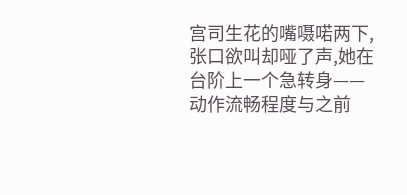宫司生花的嘴嗫喏两下,张口欲叫却哑了声,她在台阶上一个急转身——动作流畅程度与之前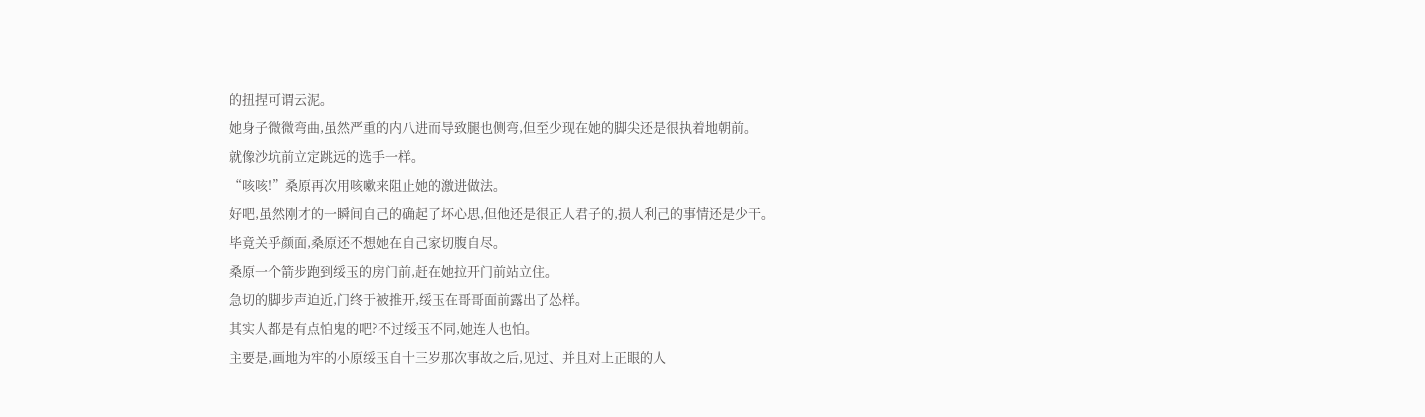的扭捏可谓云泥。
她身子微微弯曲,虽然严重的内八进而导致腿也侧弯,但至少现在她的脚尖还是很执着地朝前。
就像沙坑前立定跳远的选手一样。
“咳咳!”桑原再次用咳嗽来阻止她的激进做法。
好吧,虽然刚才的一瞬间自己的确起了坏心思,但他还是很正人君子的,损人利己的事情还是少干。
毕竟关乎颜面,桑原还不想她在自己家切腹自尽。
桑原一个箭步跑到绥玉的房门前,赶在她拉开门前站立住。
急切的脚步声迫近,门终于被推开,绥玉在哥哥面前露出了怂样。
其实人都是有点怕鬼的吧?不过绥玉不同,她连人也怕。
主要是,画地为牢的小原绥玉自十三岁那次事故之后,见过、并且对上正眼的人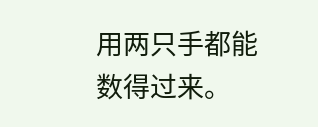用两只手都能数得过来。